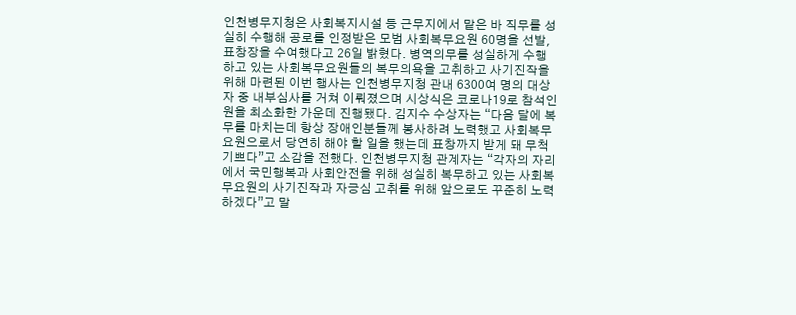인천병무지청은 사회복지시설 등 근무지에서 맡은 바 직무를 성실히 수행해 공로를 인정받은 모범 사회복무요원 60명을 선발, 표창장을 수여했다고 26일 밝혔다. 병역의무를 성실하게 수행하고 있는 사회복무요원들의 복무의욕을 고취하고 사기진작을 위해 마련된 이번 행사는 인천병무지청 관내 6300여 명의 대상자 중 내부심사를 거쳐 이뤄졌으며 시상식은 코로나19로 참석인원을 최소화한 가운데 진행됐다. 김지수 수상자는 “다음 달에 복무를 마치는데 항상 장애인분들께 봉사하려 노력했고 사회복무요원으로서 당연히 해야 할 일을 했는데 표창까지 받게 돼 무척 기쁘다”고 소감을 전했다. 인천병무지청 관계자는 “각자의 자리에서 국민행복과 사회안전을 위해 성실히 복무하고 있는 사회복무요원의 사기진작과 자긍심 고취를 위해 앞으로도 꾸준히 노력하겠다”고 말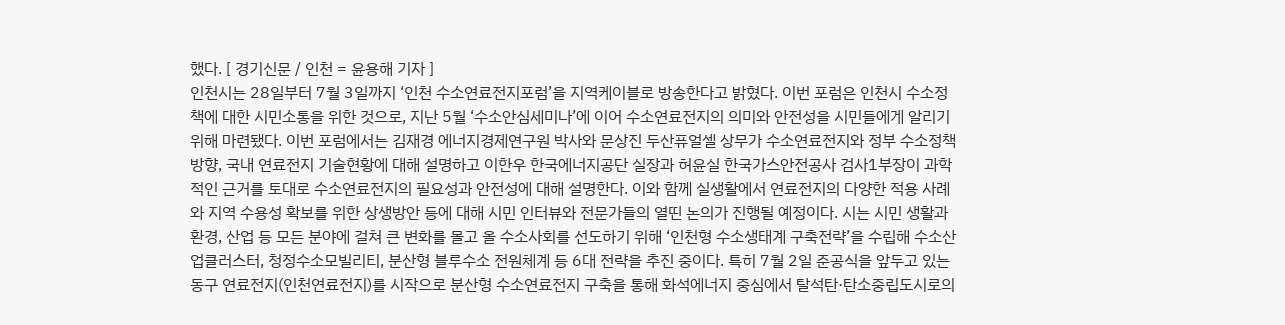했다. [ 경기신문 / 인천 = 윤용해 기자 ]
인천시는 28일부터 7월 3일까지 ‘인천 수소연료전지포럼’을 지역케이블로 방송한다고 밝혔다. 이번 포럼은 인천시 수소정책에 대한 시민소통을 위한 것으로, 지난 5월 ‘수소안심세미나’에 이어 수소연료전지의 의미와 안전성을 시민들에게 알리기 위해 마련됐다. 이번 포럼에서는 김재경 에너지경제연구원 박사와 문상진 두산퓨얼셀 상무가 수소연료전지와 정부 수소정책방향, 국내 연료전지 기술현황에 대해 설명하고 이한우 한국에너지공단 실장과 허윤실 한국가스안전공사 검사1부장이 과학적인 근거를 토대로 수소연료전지의 필요성과 안전성에 대해 설명한다. 이와 함께 실생활에서 연료전지의 다양한 적용 사례와 지역 수용성 확보를 위한 상생방안 등에 대해 시민 인터뷰와 전문가들의 열띤 논의가 진행될 예정이다. 시는 시민 생활과 환경, 산업 등 모든 분야에 걸쳐 큰 변화를 몰고 올 수소사회를 선도하기 위해 ‘인천형 수소생태계 구축전략’을 수립해 수소산업클러스터, 청정수소모빌리티, 분산형 블루수소 전원체계 등 6대 전략을 추진 중이다. 특히 7월 2일 준공식을 앞두고 있는 동구 연료전지(인천연료전지)를 시작으로 분산형 수소연료전지 구축을 통해 화석에너지 중심에서 탈석탄·탄소중립도시로의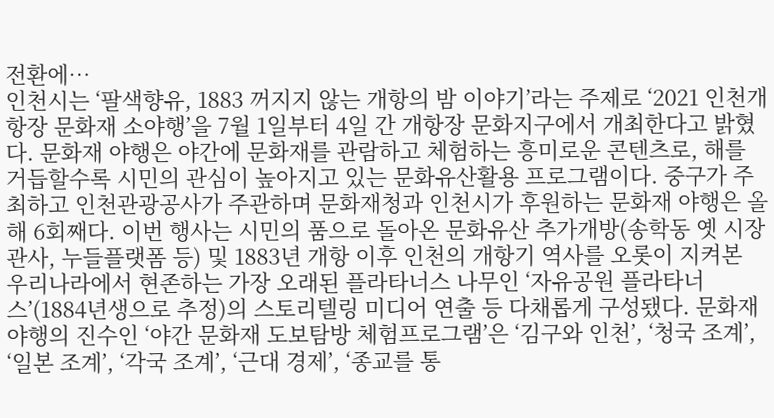전환에…
인천시는 ‘팔색향유, 1883 꺼지지 않는 개항의 밤 이야기’라는 주제로 ‘2021 인천개항장 문화재 소야행’을 7월 1일부터 4일 간 개항장 문화지구에서 개최한다고 밝혔다. 문화재 야행은 야간에 문화재를 관람하고 체험하는 흥미로운 콘텐츠로, 해를 거듭할수록 시민의 관심이 높아지고 있는 문화유산활용 프로그램이다. 중구가 주최하고 인천관광공사가 주관하며 문화재청과 인천시가 후원하는 문화재 야행은 올해 6회째다. 이번 행사는 시민의 품으로 돌아온 문화유산 추가개방(송학동 옛 시장관사, 누들플랫폼 등) 및 1883년 개항 이후 인천의 개항기 역사를 오롯이 지켜본 우리나라에서 현존하는 가장 오래된 플라타너스 나무인 ‘자유공원 플라타너스’(1884년생으로 추정)의 스토리텔링 미디어 연출 등 다채롭게 구성됐다. 문화재 야행의 진수인 ‘야간 문화재 도보탐방 체험프로그램’은 ‘김구와 인천’, ‘청국 조계’, ‘일본 조계’, ‘각국 조계’, ‘근대 경제’, ‘종교를 통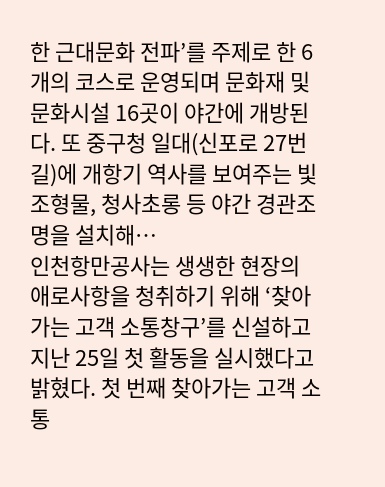한 근대문화 전파’를 주제로 한 6개의 코스로 운영되며 문화재 및 문화시설 16곳이 야간에 개방된다. 또 중구청 일대(신포로 27번길)에 개항기 역사를 보여주는 빛 조형물, 청사초롱 등 야간 경관조명을 설치해…
인천항만공사는 생생한 현장의 애로사항을 청취하기 위해 ‘찾아가는 고객 소통창구’를 신설하고 지난 25일 첫 활동을 실시했다고 밝혔다. 첫 번째 찾아가는 고객 소통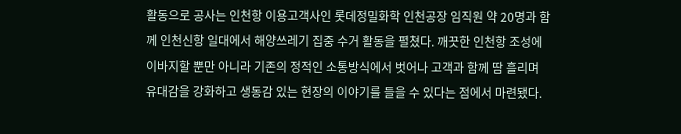활동으로 공사는 인천항 이용고객사인 롯데정밀화학 인천공장 임직원 약 20명과 함께 인천신항 일대에서 해양쓰레기 집중 수거 활동을 펼쳤다. 깨끗한 인천항 조성에 이바지할 뿐만 아니라 기존의 정적인 소통방식에서 벗어나 고객과 함께 땀 흘리며 유대감을 강화하고 생동감 있는 현장의 이야기를 들을 수 있다는 점에서 마련됐다.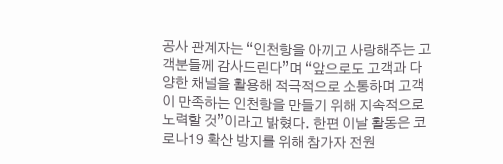공사 관계자는 “인천항을 아끼고 사랑해주는 고객분들께 감사드린다”며 “앞으로도 고객과 다양한 채널을 활용해 적극적으로 소통하며 고객이 만족하는 인천항을 만들기 위해 지속적으로 노력할 것”이라고 밝혔다. 한편 이날 활동은 코로나19 확산 방지를 위해 참가자 전원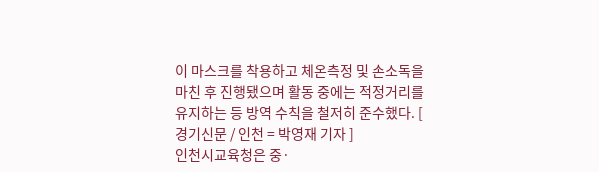이 마스크를 착용하고 체온측정 및 손소독을 마친 후 진행됐으며 활동 중에는 적정거리를 유지하는 등 방역 수칙을 철저히 준수했다. [ 경기신문 / 인천 = 박영재 기자 ]
인천시교육청은 중·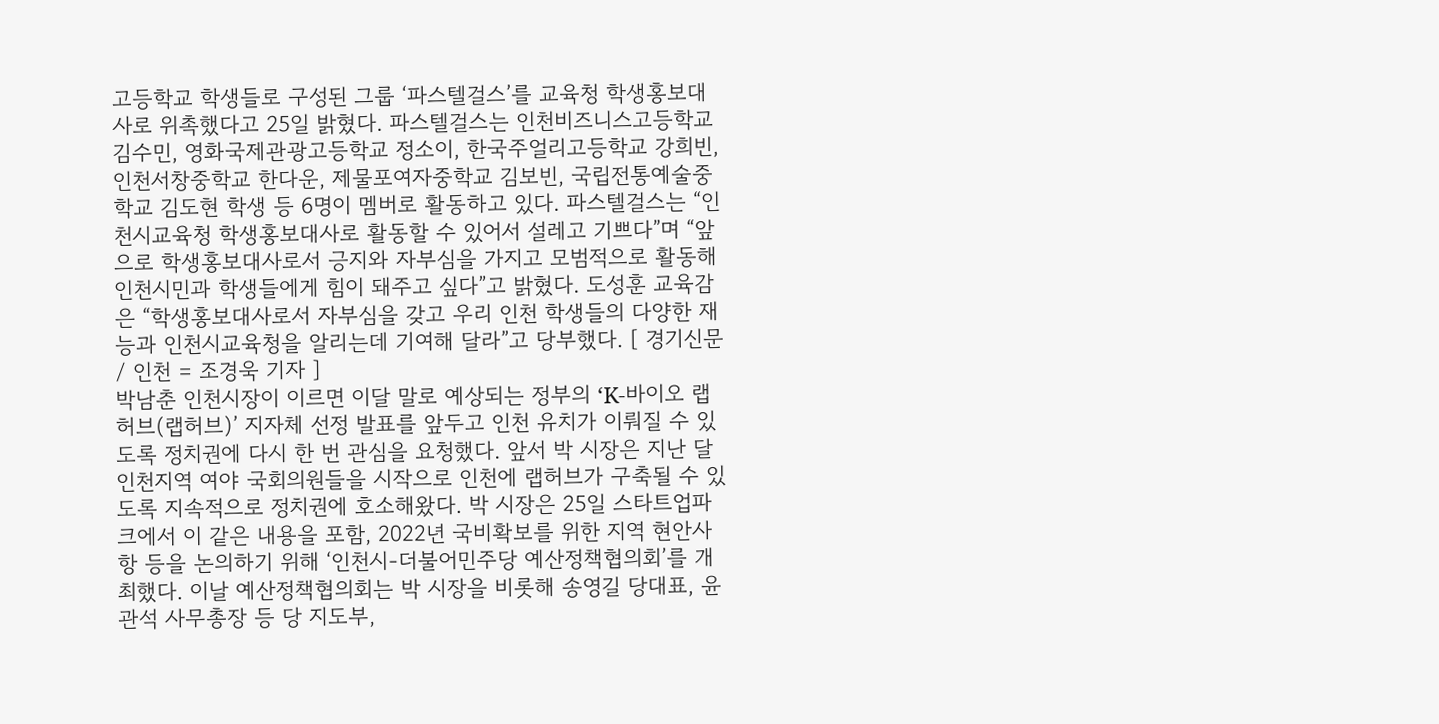고등학교 학생들로 구성된 그룹 ‘파스텔걸스’를 교육청 학생홍보대사로 위촉했다고 25일 밝혔다. 파스텔걸스는 인천비즈니스고등학교 김수민, 영화국제관광고등학교 정소이, 한국주얼리고등학교 강희빈, 인천서창중학교 한다운, 제물포여자중학교 김보빈, 국립전통예술중학교 김도현 학생 등 6명이 멤버로 활동하고 있다. 파스텔걸스는 “인천시교육청 학생홍보대사로 활동할 수 있어서 설레고 기쁘다”며 “앞으로 학생홍보대사로서 긍지와 자부심을 가지고 모범적으로 활동해 인천시민과 학생들에게 힘이 돼주고 싶다”고 밝혔다. 도성훈 교육감은 “학생홍보대사로서 자부심을 갖고 우리 인천 학생들의 다양한 재능과 인천시교육청을 알리는데 기여해 달라”고 당부했다. [ 경기신문 / 인천 = 조경욱 기자 ]
박남춘 인천시장이 이르면 이달 말로 예상되는 정부의 ‘K-바이오 랩허브(랩허브)’ 지자체 선정 발표를 앞두고 인천 유치가 이뤄질 수 있도록 정치권에 다시 한 번 관심을 요청했다. 앞서 박 시장은 지난 달 인천지역 여야 국회의원들을 시작으로 인천에 랩허브가 구축될 수 있도록 지속적으로 정치권에 호소해왔다. 박 시장은 25일 스타트업파크에서 이 같은 내용을 포함, 2022년 국비확보를 위한 지역 현안사항 등을 논의하기 위해 ‘인천시-더불어민주당 예산정책협의회’를 개최했다. 이날 예산정책협의회는 박 시장을 비롯해 송영길 당대표, 윤관석 사무총장 등 당 지도부,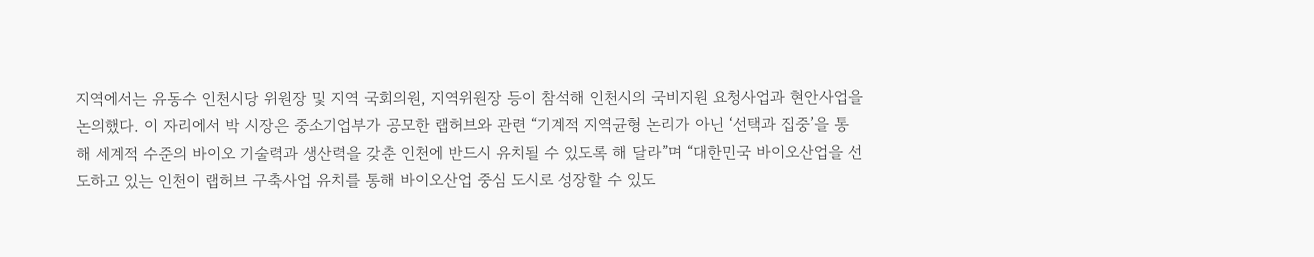지역에서는 유동수 인천시당 위원장 및 지역 국회의원, 지역위원장 등이 참석해 인천시의 국비지원 요청사업과 현안사업을 논의했다. 이 자리에서 박 시장은 중소기업부가 공모한 랩허브와 관련 “기계적 지역균형 논리가 아닌 ‘선택과 집중’을 통해 세계적 수준의 바이오 기술력과 생산력을 갖춘 인천에 반드시 유치될 수 있도록 해 달라”며 “대한민국 바이오산업을 선도하고 있는 인천이 랩허브 구축사업 유치를 통해 바이오산업 중심 도시로 성장할 수 있도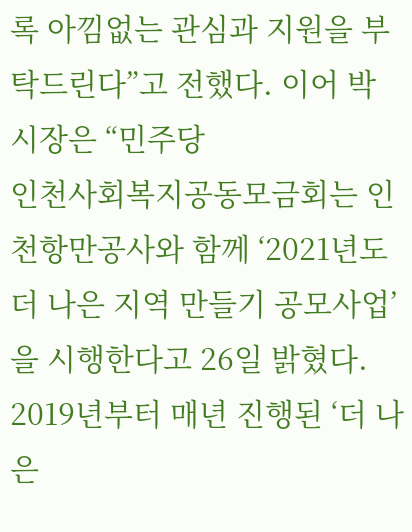록 아낌없는 관심과 지원을 부탁드린다”고 전했다. 이어 박 시장은 “민주당
인천사회복지공동모금회는 인천항만공사와 함께 ‘2021년도 더 나은 지역 만들기 공모사업’을 시행한다고 26일 밝혔다. 2019년부터 매년 진행된 ‘더 나은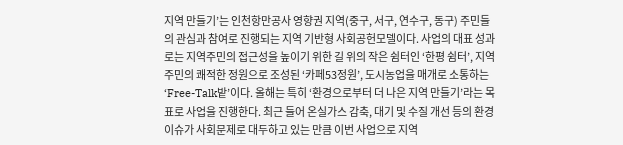지역 만들기’는 인천항만공사 영향권 지역(중구, 서구, 연수구, 동구) 주민들의 관심과 참여로 진행되는 지역 기반형 사회공헌모델이다. 사업의 대표 성과로는 지역주민의 접근성을 높이기 위한 길 위의 작은 쉼터인 ‘한평 쉼터’, 지역주민의 쾌적한 정원으로 조성된 ‘카페53정원’, 도시농업을 매개로 소통하는 ‘Free-Talk밭’이다. 올해는 특히 ‘환경으로부터 더 나은 지역 만들기’라는 목표로 사업을 진행한다. 최근 들어 온실가스 감축, 대기 및 수질 개선 등의 환경이슈가 사회문제로 대두하고 있는 만큼 이번 사업으로 지역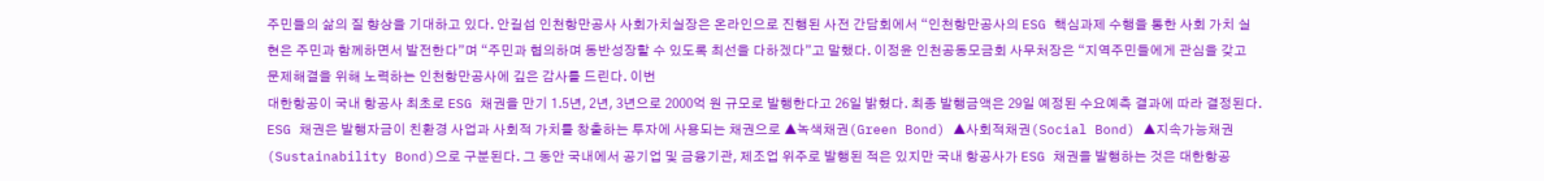주민들의 삶의 질 향상을 기대하고 있다. 안길섭 인천항만공사 사회가치실장은 온라인으로 진행된 사전 간담회에서 “인천항만공사의 ESG 핵심과제 수행을 통한 사회 가치 실현은 주민과 함께하면서 발전한다”며 “주민과 협의하며 동반성장할 수 있도록 최선을 다하겠다”고 말했다. 이정윤 인천공동모금회 사무처장은 “지역주민들에게 관심을 갖고 문제해결을 위해 노력하는 인천항만공사에 깊은 감사를 드린다. 이번
대한항공이 국내 항공사 최초로 ESG 채권을 만기 1.5년, 2년, 3년으로 2000억 원 규모로 발행한다고 26일 밝혔다. 최종 발행금액은 29일 예정된 수요예측 결과에 따라 결정된다. ESG 채권은 발행자금이 친환경 사업과 사회적 가치를 창출하는 투자에 사용되는 채권으로 ▲녹색채권(Green Bond) ▲사회적채권(Social Bond) ▲지속가능채권(Sustainability Bond)으로 구분된다. 그 동안 국내에서 공기업 및 금융기관, 제조업 위주로 발행된 적은 있지만 국내 항공사가 ESG 채권을 발행하는 것은 대한항공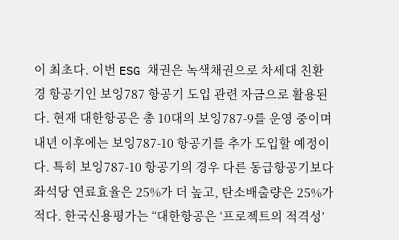이 최초다. 이번 ESG 채권은 녹색채권으로 차세대 친환경 항공기인 보잉787 항공기 도입 관련 자금으로 활용된다. 현재 대한항공은 총 10대의 보잉787-9를 운영 중이며 내년 이후에는 보잉787-10 항공기를 추가 도입할 예정이다. 특히 보잉787-10 항공기의 경우 다른 동급항공기보다 좌석당 연료효율은 25%가 더 높고, 탄소배출량은 25%가 적다. 한국신용평가는 “대한항공은 ‘프로젝트의 적격성’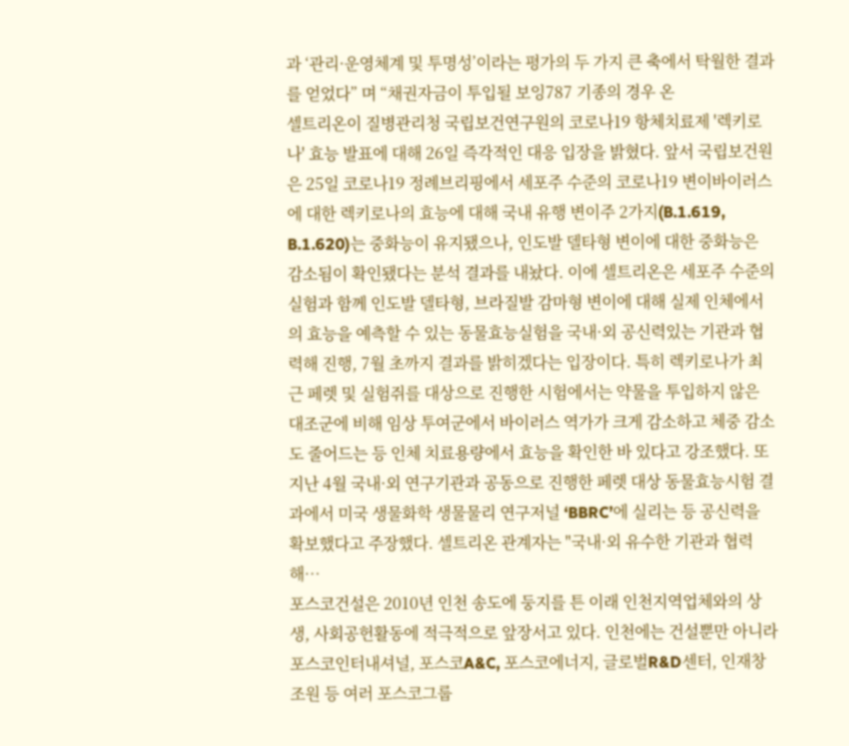과 ‘관리·운영체계 및 투명성’이라는 평가의 두 가지 큰 축에서 탁월한 결과를 얻었다” 며 “채권자금이 투입될 보잉787 기종의 경우 온
셀트리온이 질병관리청 국립보건연구원의 코로나19 항체치료제 '렉키로나' 효능 발표에 대해 26일 즉각적인 대응 입장을 밝혔다. 앞서 국립보건원은 25일 코로나19 정례브리핑에서 세포주 수준의 코로나19 변이바이러스에 대한 렉키로나의 효능에 대해 국내 유행 변이주 2가지(B.1.619, B.1.620)는 중화능이 유지됐으나, 인도발 델타형 변이에 대한 중화능은 감소됨이 확인됐다는 분석 결과를 내놨다. 이에 셀트리온은 세포주 수준의 실험과 함께 인도발 델타형, 브라질발 감마형 변이에 대해 실제 인체에서의 효능을 예측할 수 있는 동물효능실험을 국내·외 공신력있는 기관과 협력해 진행, 7월 초까지 결과를 밝히겠다는 입장이다. 특히 렉키로나가 최근 페렛 및 실험쥐를 대상으로 진행한 시험에서는 약물을 투입하지 않은 대조군에 비해 임상 투여군에서 바이러스 역가가 크게 감소하고 체중 감소도 줄어드는 등 인체 치료용량에서 효능을 확인한 바 있다고 강조했다. 또 지난 4월 국내·외 연구기관과 공동으로 진행한 페렛 대상 동물효능시험 결과에서 미국 생물화학 생물물리 연구저널 ‘BBRC’에 실리는 등 공신력을 확보했다고 주장했다. 셀트리온 관계자는 "국내·외 유수한 기관과 협력해…
포스코건설은 2010년 인천 송도에 둥지를 튼 이래 인천지역업체와의 상생, 사회공헌활동에 적극적으로 앞장서고 있다. 인천에는 건설뿐만 아니라 포스코인터내셔널, 포스코A&C, 포스코에너지, 글로벌R&D센터, 인재창조원 등 여러 포스코그룹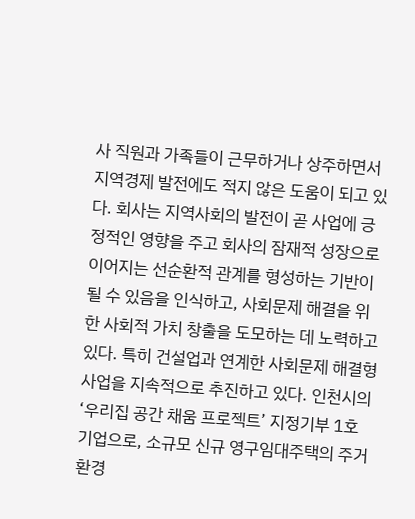사 직원과 가족들이 근무하거나 상주하면서 지역경제 발전에도 적지 않은 도움이 되고 있다. 회사는 지역사회의 발전이 곧 사업에 긍정적인 영향을 주고 회사의 잠재적 성장으로 이어지는 선순환적 관계를 형성하는 기반이 될 수 있음을 인식하고, 사회문제 해결을 위한 사회적 가치 창출을 도모하는 데 노력하고 있다. 특히 건설업과 연계한 사회문제 해결형사업을 지속적으로 추진하고 있다. 인천시의 ‘우리집 공간 채움 프로젝트’ 지정기부 1호 기업으로, 소규모 신규 영구임대주택의 주거환경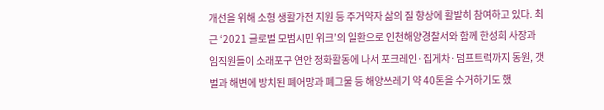개선을 위해 소형 생활가전 지원 등 주거약자 삶의 질 향상에 활발히 참여하고 있다. 최근 ‘2021 글로벌 모범시민 위크’의 일환으로 인천해양경찰서와 함께 한성희 사장과 임직원들이 소래포구 연안 정화활동에 나서 포크레인·집게차·덤프트럭까지 동원, 갯벌과 해변에 방치된 폐어망과 폐그물 등 해양쓰레기 약 40톤을 수거하기도 했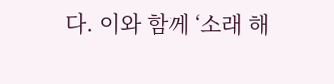다. 이와 함께 ‘소래 해